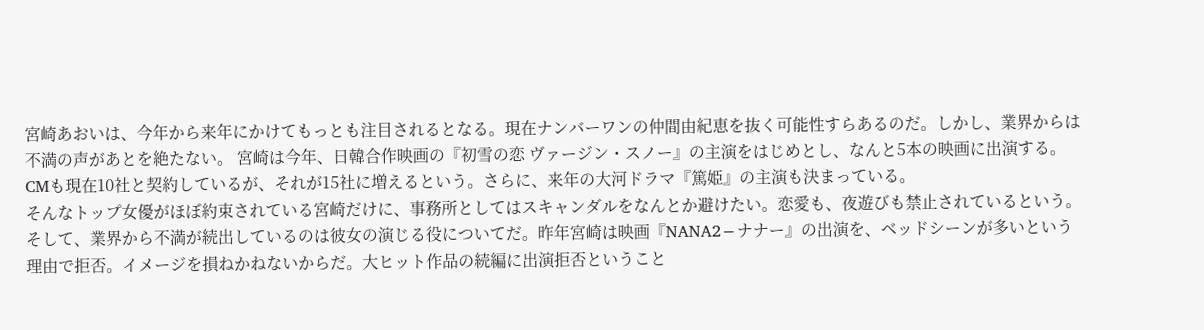宮崎あおいは、今年から来年にかけてもっとも注目されるとなる。現在ナンバーワンの仲間由紀恵を抜く可能性すらあるのだ。しかし、業界からは不満の声があとを絶たない。 宮崎は今年、日韓合作映画の『初雪の恋 ヴァージン・スノー』の主演をはじめとし、なんと5本の映画に出演する。CMも現在10社と契約しているが、それが15社に増えるという。さらに、来年の大河ドラマ『篤姫』の主演も決まっている。
そんなトップ女優がほぼ約束されている宮崎だけに、事務所としてはスキャンダルをなんとか避けたい。恋愛も、夜遊びも禁止されているという。
そして、業界から不満が続出しているのは彼女の演じる役についてだ。昨年宮崎は映画『NANA2−ナナー』の出演を、ベッドシーンが多いという理由で拒否。イメージを損ねかねないからだ。大ヒット作品の続編に出演拒否ということ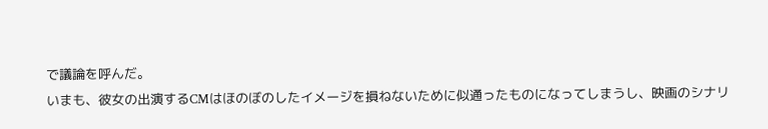で議論を呼んだ。
いまも、彼女の出演するCMはほのぼのしたイメージを損ねないために似通ったものになってしまうし、映画のシナリ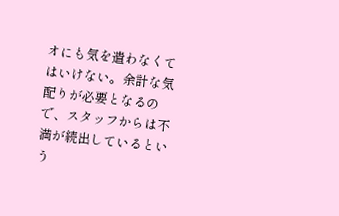オにも気を遣わなくてはいけない。余計な気配りが必要となるので、スタッフからは不満が続出しているという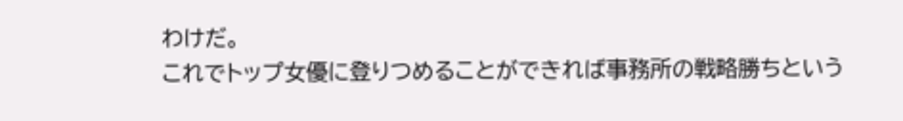わけだ。
これでトップ女優に登りつめることができれば事務所の戦略勝ちという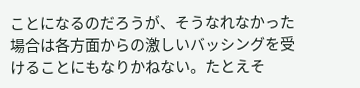ことになるのだろうが、そうなれなかった場合は各方面からの激しいバッシングを受けることにもなりかねない。たとえそ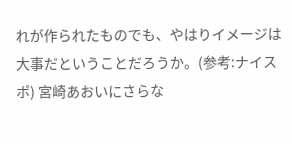れが作られたものでも、やはりイメージは大事だということだろうか。(参考:ナイスポ) 宮崎あおいにさらな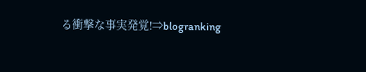る衝撃な事実発覚!⇒blogranking